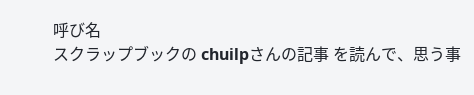呼び名
スクラップブックの chuilpさんの記事 を読んで、思う事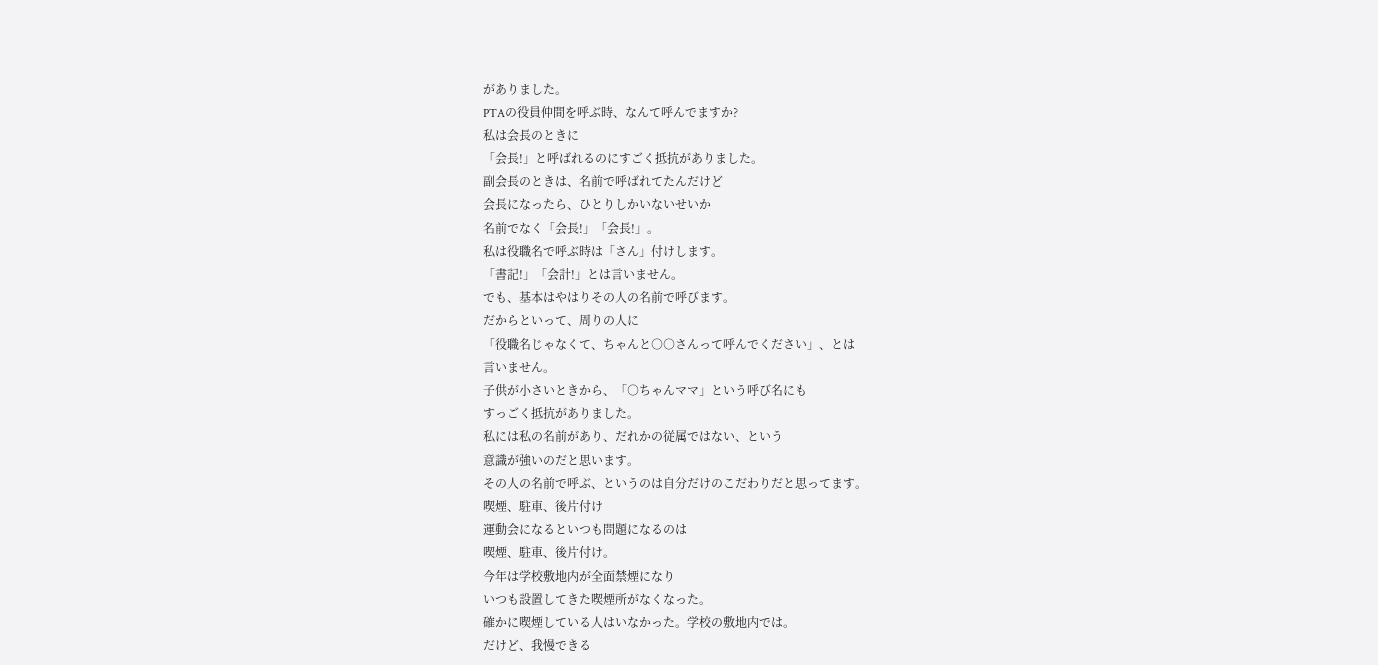がありました。
PTAの役員仲間を呼ぶ時、なんて呼んでますか?
私は会長のときに
「会長!」と呼ばれるのにすごく抵抗がありました。
副会長のときは、名前で呼ばれてたんだけど
会長になったら、ひとりしかいないせいか
名前でなく「会長!」「会長!」。
私は役職名で呼ぶ時は「さん」付けします。
「書記!」「会計!」とは言いません。
でも、基本はやはりその人の名前で呼びます。
だからといって、周りの人に
「役職名じゃなくて、ちゃんと○○さんって呼んでください」、とは
言いません。
子供が小さいときから、「○ちゃんママ」という呼び名にも
すっごく抵抗がありました。
私には私の名前があり、だれかの従属ではない、という
意識が強いのだと思います。
その人の名前で呼ぶ、というのは自分だけのこだわりだと思ってます。
喫煙、駐車、後片付け
運動会になるといつも問題になるのは
喫煙、駐車、後片付け。
今年は学校敷地内が全面禁煙になり
いつも設置してきた喫煙所がなくなった。
確かに喫煙している人はいなかった。学校の敷地内では。
だけど、我慢できる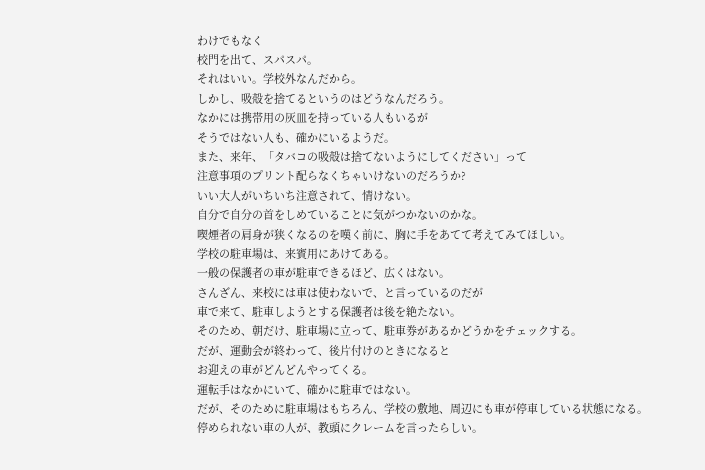わけでもなく
校門を出て、スパスパ。
それはいい。学校外なんだから。
しかし、吸殻を捨てるというのはどうなんだろう。
なかには携帯用の灰皿を持っている人もいるが
そうではない人も、確かにいるようだ。
また、来年、「タバコの吸殻は捨てないようにしてください」って
注意事項のプリント配らなくちゃいけないのだろうか?
いい大人がいちいち注意されて、情けない。
自分で自分の首をしめていることに気がつかないのかな。
喫煙者の肩身が狭くなるのを嘆く前に、胸に手をあてて考えてみてほしい。
学校の駐車場は、来賓用にあけてある。
一般の保護者の車が駐車できるほど、広くはない。
さんざん、来校には車は使わないで、と言っているのだが
車で来て、駐車しようとする保護者は後を絶たない。
そのため、朝だけ、駐車場に立って、駐車券があるかどうかをチェックする。
だが、運動会が終わって、後片付けのときになると
お迎えの車がどんどんやってくる。
運転手はなかにいて、確かに駐車ではない。
だが、そのために駐車場はもちろん、学校の敷地、周辺にも車が停車している状態になる。
停められない車の人が、教頭にクレームを言ったらしい。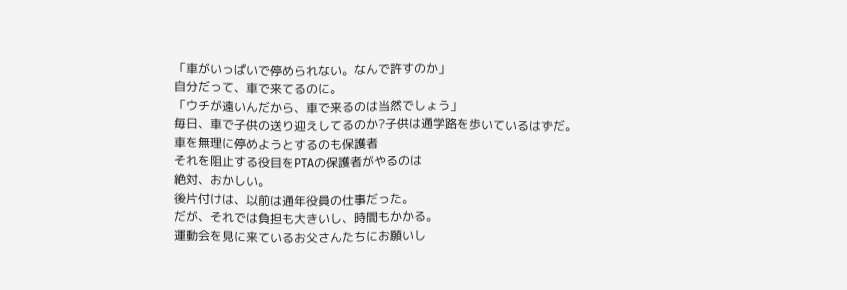「車がいっぱいで停められない。なんで許すのか」
自分だって、車で来てるのに。
「ウチが遠いんだから、車で来るのは当然でしょう」
毎日、車で子供の送り迎えしてるのか?子供は通学路を歩いているはずだ。
車を無理に停めようとするのも保護者
それを阻止する役目をPTAの保護者がやるのは
絶対、おかしい。
後片付けは、以前は通年役員の仕事だった。
だが、それでは負担も大きいし、時間もかかる。
運動会を見に来ているお父さんたちにお願いし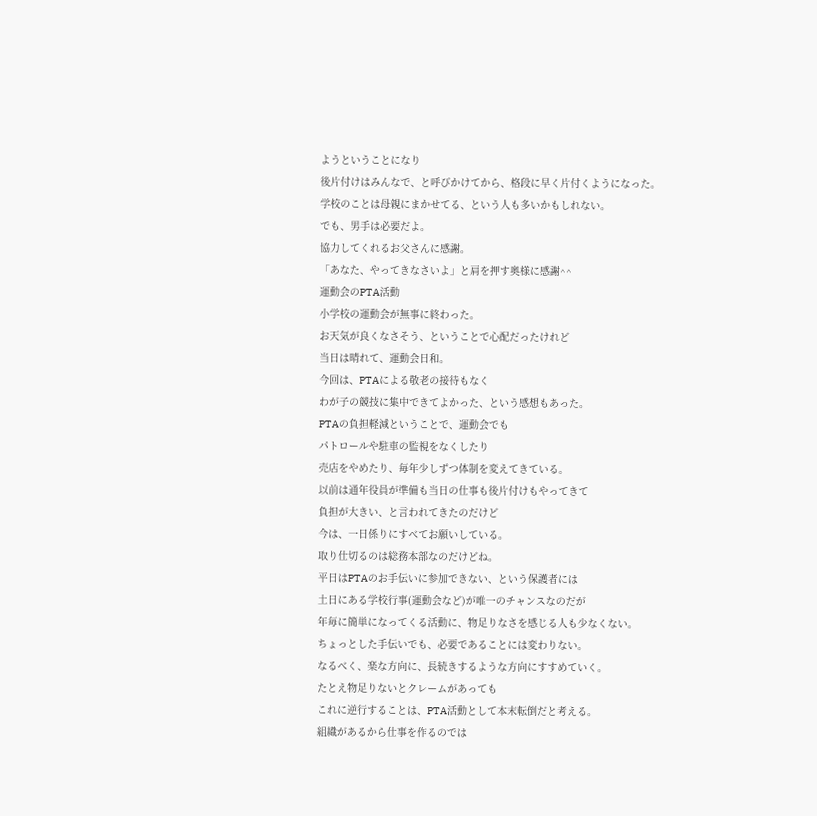ようということになり
後片付けはみんなで、と呼びかけてから、格段に早く片付くようになった。
学校のことは母親にまかせてる、という人も多いかもしれない。
でも、男手は必要だよ。
協力してくれるお父さんに感謝。
「あなた、やってきなさいよ」と肩を押す奥様に感謝^^
運動会のPTA活動
小学校の運動会が無事に終わった。
お天気が良くなさそう、ということで心配だったけれど
当日は晴れて、運動会日和。
今回は、PTAによる敬老の接待もなく
わが子の競技に集中できてよかった、という感想もあった。
PTAの負担軽減ということで、運動会でも
パトロールや駐車の監視をなくしたり
売店をやめたり、毎年少しずつ体制を変えてきている。
以前は通年役員が準備も当日の仕事も後片付けもやってきて
負担が大きい、と言われてきたのだけど
今は、一日係りにすべてお願いしている。
取り仕切るのは総務本部なのだけどね。
平日はPTAのお手伝いに参加できない、という保護者には
土日にある学校行事(運動会など)が唯一のチャンスなのだが
年毎に簡単になってくる活動に、物足りなさを感じる人も少なくない。
ちょっとした手伝いでも、必要であることには変わりない。
なるべく、楽な方向に、長続きするような方向にすすめていく。
たとえ物足りないとクレームがあっても
これに逆行することは、PTA活動として本末転倒だと考える。
組織があるから仕事を作るのでは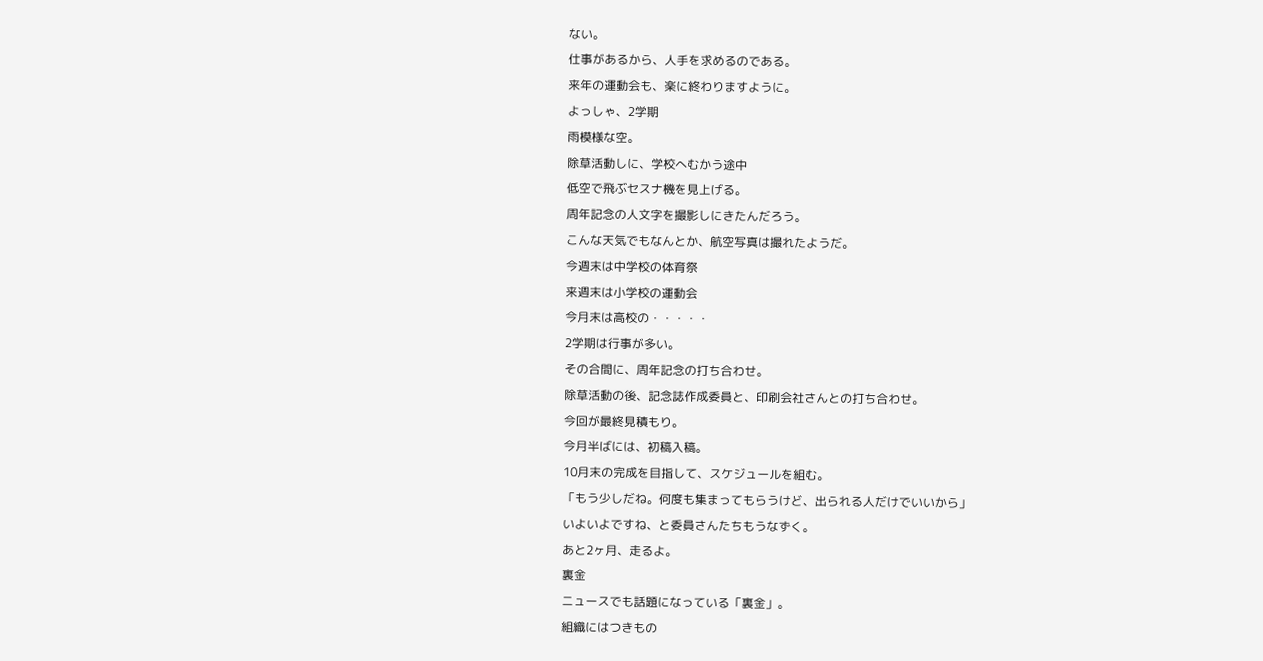ない。
仕事があるから、人手を求めるのである。
来年の運動会も、楽に終わりますように。
よっしゃ、2学期
雨模様な空。
除草活動しに、学校へむかう途中
低空で飛ぶセスナ機を見上げる。
周年記念の人文字を撮影しにきたんだろう。
こんな天気でもなんとか、航空写真は撮れたようだ。
今週末は中学校の体育祭
来週末は小学校の運動会
今月末は高校の・・・・・
2学期は行事が多い。
その合間に、周年記念の打ち合わせ。
除草活動の後、記念誌作成委員と、印刷会社さんとの打ち合わせ。
今回が最終見積もり。
今月半ばには、初稿入稿。
10月末の完成を目指して、スケジュールを組む。
「もう少しだね。何度も集まってもらうけど、出られる人だけでいいから」
いよいよですね、と委員さんたちもうなずく。
あと2ヶ月、走るよ。
裏金
ニュースでも話題になっている「裏金」。
組織にはつきもの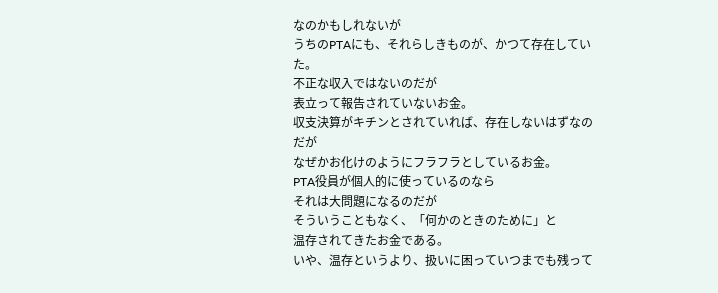なのかもしれないが
うちのPTAにも、それらしきものが、かつて存在していた。
不正な収入ではないのだが
表立って報告されていないお金。
収支決算がキチンとされていれば、存在しないはずなのだが
なぜかお化けのようにフラフラとしているお金。
PTA役員が個人的に使っているのなら
それは大問題になるのだが
そういうこともなく、「何かのときのために」と
温存されてきたお金である。
いや、温存というより、扱いに困っていつまでも残って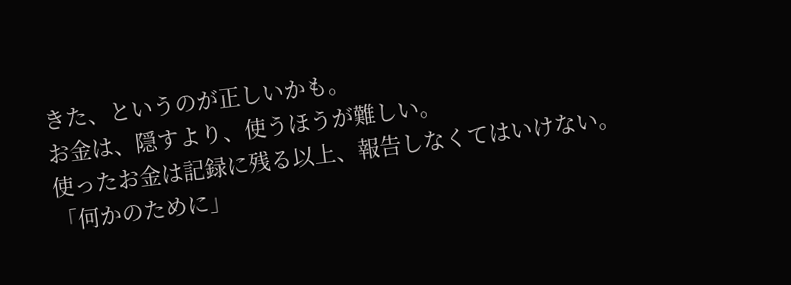きた、というのが正しいかも。
お金は、隠すより、使うほうが難しい。
使ったお金は記録に残る以上、報告しなくてはいけない。
「何かのために」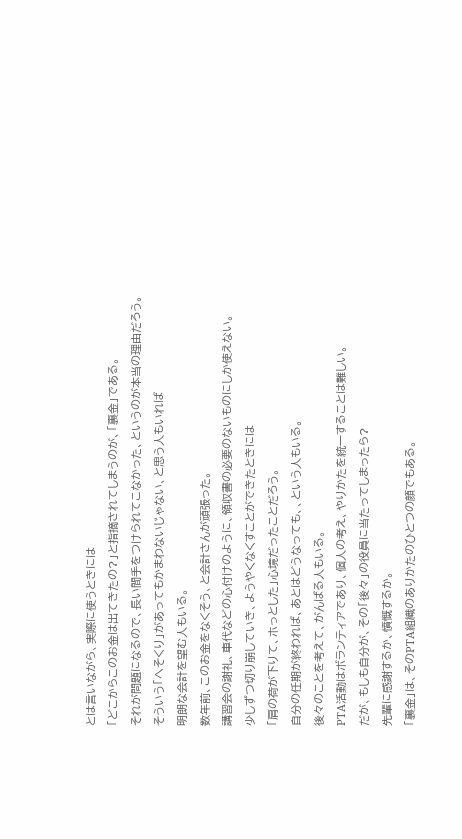とは言いながら、実際に使うときには
「どこからこのお金は出てきたの?」と指摘されてしまうのが、「裏金」である。
それが問題になるので、長い間手をつけられてこなかった、というのが本当の理由だろう。
そういう「へそくり」があってもかまわないじゃない、と思う人もいれば
明朗な会計を望む人もいる。
数年前、このお金をなくそう、と会計さんが頑張った。
講習会の謝礼、車代などの心付けのように、領収書の必要のないものにしか使えない。
少しずつ切り崩していき、ようやくなくすことができたときには
「肩の荷が下りて、ホっとした」心境だったことだろう。
自分の任期が終われば、あとはどうなっても、、という人もいる。
後々のことを考えて、がんばる人もいる。
PTA活動はボランティアであり、個人の考え、やりかたを統一することは難しい。
だが、もしも自分が、その「後々」の役員に当たってしまったら?
先輩に感謝するか、憤慨するか。
「裏金」は、そのPTA組織のありかたのひとつの顔でもある。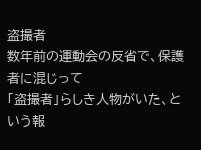盗撮者
数年前の運動会の反省で、保護者に混じって
「盗撮者」らしき人物がいた、という報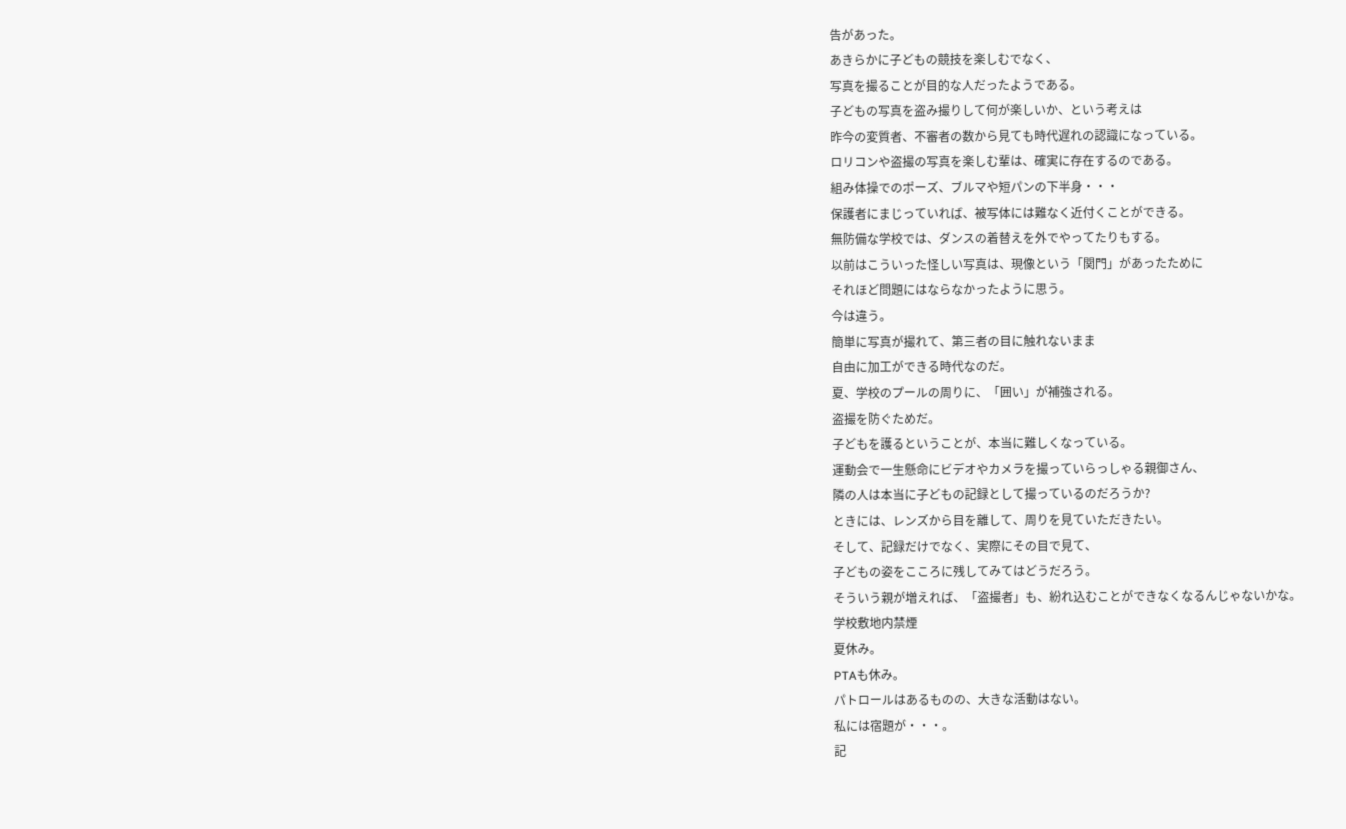告があった。
あきらかに子どもの競技を楽しむでなく、
写真を撮ることが目的な人だったようである。
子どもの写真を盗み撮りして何が楽しいか、という考えは
昨今の変質者、不審者の数から見ても時代遅れの認識になっている。
ロリコンや盗撮の写真を楽しむ輩は、確実に存在するのである。
組み体操でのポーズ、ブルマや短パンの下半身・・・
保護者にまじっていれば、被写体には難なく近付くことができる。
無防備な学校では、ダンスの着替えを外でやってたりもする。
以前はこういった怪しい写真は、現像という「関門」があったために
それほど問題にはならなかったように思う。
今は違う。
簡単に写真が撮れて、第三者の目に触れないまま
自由に加工ができる時代なのだ。
夏、学校のプールの周りに、「囲い」が補強される。
盗撮を防ぐためだ。
子どもを護るということが、本当に難しくなっている。
運動会で一生懸命にビデオやカメラを撮っていらっしゃる親御さん、
隣の人は本当に子どもの記録として撮っているのだろうか?
ときには、レンズから目を離して、周りを見ていただきたい。
そして、記録だけでなく、実際にその目で見て、
子どもの姿をこころに残してみてはどうだろう。
そういう親が増えれば、「盗撮者」も、紛れ込むことができなくなるんじゃないかな。
学校敷地内禁煙
夏休み。
PTAも休み。
パトロールはあるものの、大きな活動はない。
私には宿題が・・・。
記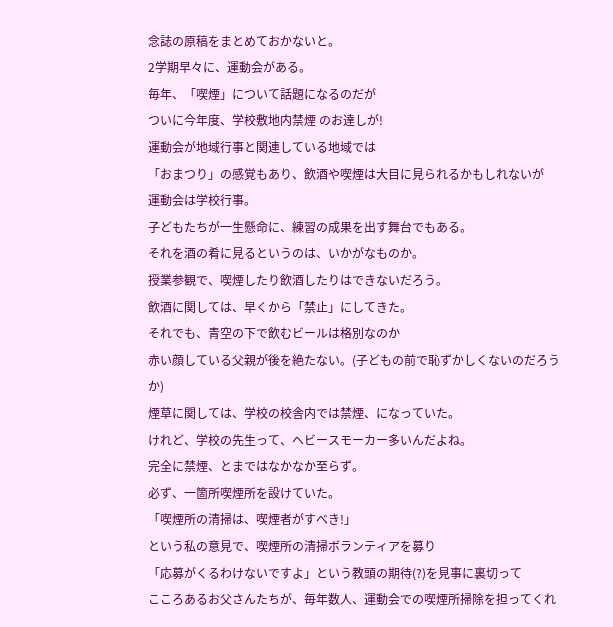念誌の原稿をまとめておかないと。
2学期早々に、運動会がある。
毎年、「喫煙」について話題になるのだが
ついに今年度、学校敷地内禁煙 のお達しが!
運動会が地域行事と関連している地域では
「おまつり」の感覚もあり、飲酒や喫煙は大目に見られるかもしれないが
運動会は学校行事。
子どもたちが一生懸命に、練習の成果を出す舞台でもある。
それを酒の肴に見るというのは、いかがなものか。
授業参観で、喫煙したり飲酒したりはできないだろう。
飲酒に関しては、早くから「禁止」にしてきた。
それでも、青空の下で飲むビールは格別なのか
赤い顔している父親が後を絶たない。(子どもの前で恥ずかしくないのだろうか)
煙草に関しては、学校の校舎内では禁煙、になっていた。
けれど、学校の先生って、ヘビースモーカー多いんだよね。
完全に禁煙、とまではなかなか至らず。
必ず、一箇所喫煙所を設けていた。
「喫煙所の清掃は、喫煙者がすべき!」
という私の意見で、喫煙所の清掃ボランティアを募り
「応募がくるわけないですよ」という教頭の期待(?)を見事に裏切って
こころあるお父さんたちが、毎年数人、運動会での喫煙所掃除を担ってくれ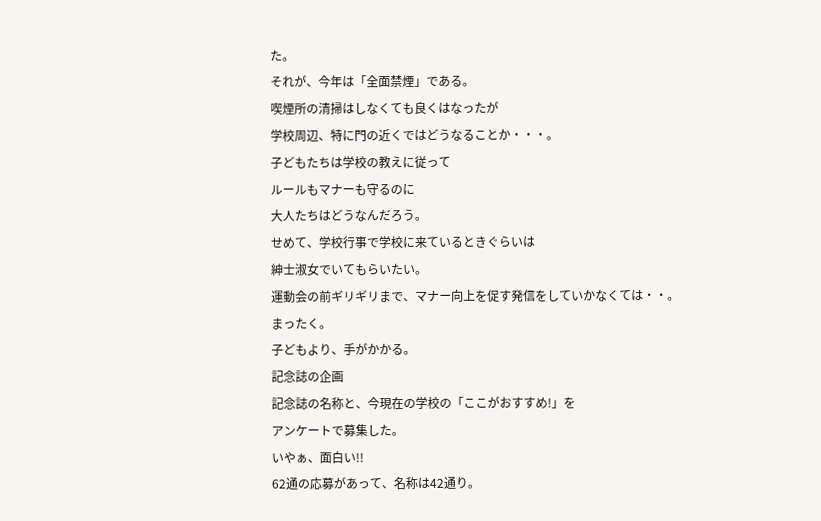た。
それが、今年は「全面禁煙」である。
喫煙所の清掃はしなくても良くはなったが
学校周辺、特に門の近くではどうなることか・・・。
子どもたちは学校の教えに従って
ルールもマナーも守るのに
大人たちはどうなんだろう。
せめて、学校行事で学校に来ているときぐらいは
紳士淑女でいてもらいたい。
運動会の前ギリギリまで、マナー向上を促す発信をしていかなくては・・。
まったく。
子どもより、手がかかる。
記念誌の企画
記念誌の名称と、今現在の学校の「ここがおすすめ!」を
アンケートで募集した。
いやぁ、面白い!!
62通の応募があって、名称は42通り。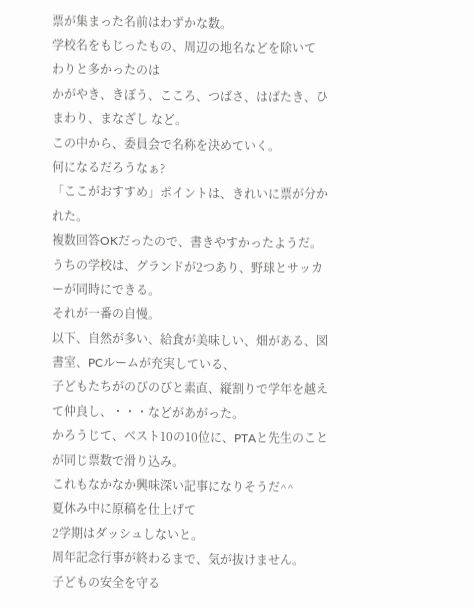票が集まった名前はわずかな数。
学校名をもじったもの、周辺の地名などを除いて
わりと多かったのは
かがやき、きぼう、こころ、つばさ、はばたき、ひまわり、まなざし など。
この中から、委員会で名称を決めていく。
何になるだろうなぁ?
「ここがおすすめ」ポイントは、きれいに票が分かれた。
複数回答OKだったので、書きやすかったようだ。
うちの学校は、グランドが2つあり、野球とサッカーが同時にできる。
それが一番の自慢。
以下、自然が多い、給食が美味しい、畑がある、図書室、PCルームが充実している、
子どもたちがのびのびと素直、縦割りで学年を越えて仲良し、・・・などがあがった。
かろうじて、ベスト10の10位に、PTAと先生のことが同じ票数で滑り込み。
これもなかなか興味深い記事になりそうだ^^
夏休み中に原稿を仕上げて
2学期はダッシュしないと。
周年記念行事が終わるまで、気が抜けません。
子どもの安全を守る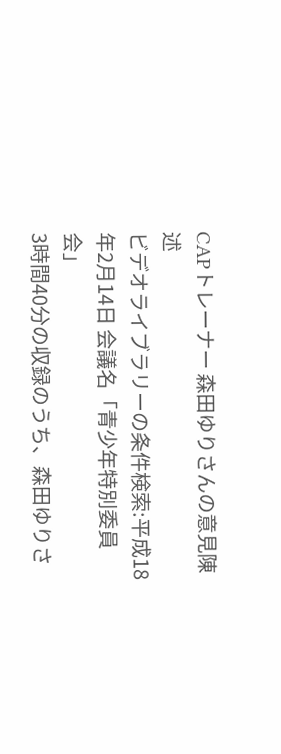CAPトレーナー 森田ゆりさんの意見陳述
ビデオライブラリーの条件検索:平成18年2月14日 会議名「青少年特別委員会」
3時間40分の収録のうち、森田ゆりさ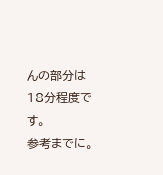んの部分は18分程度です。
参考までに。